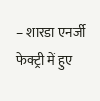– शारडा एनर्जी फेक्ट्री में हुए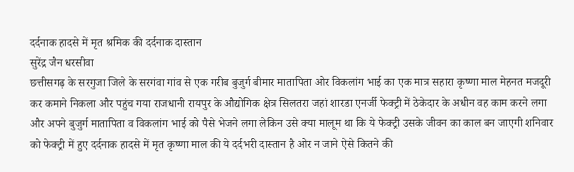दर्दनाक हादसे में मृत श्रमिक की दर्दनाक दास्तान
सुरेंद्र जैन धरसीवा
छत्तीसगढ़ के सरगुजा जिले के सरगंवा गांव से एक गरीब बुजुर्ग बीमार मातापिता ओर विकलांग भाई का एक मात्र सहारा कृष्णा माल मेहनत मजदूरी कर कमाने निकला और पहुंच गया राजधानी रायपुर के औद्योगिक क्षेत्र सिलतरा जहां शारडा एनर्जी फेक्ट्री में ठेकेदार के अधीन वह काम करने लगा और अपने बुजुर्ग मातापिता व विकलांग भाई को पैसे भेजने लगा लेकिन उसे क्या मालूम था कि ये फेक्ट्री उसके जीवन का काल बन जाएगी शनिवार को फेक्ट्री में हुए दर्दनाक हादसे में मृत कृष्णा माल की ये दर्दभरी दास्तान है ओर न जाने ऐसे कितने की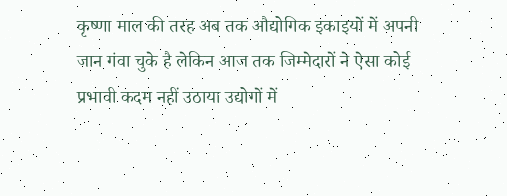कृष्णा माल की तरह अब तक औद्योगिक इकाइयों में अपनी जान गंवा चुके है लेकिन आज तक जिम्मेदारों ने ऐसा कोई प्रभावी कदम नहीं उठाया उद्योगों में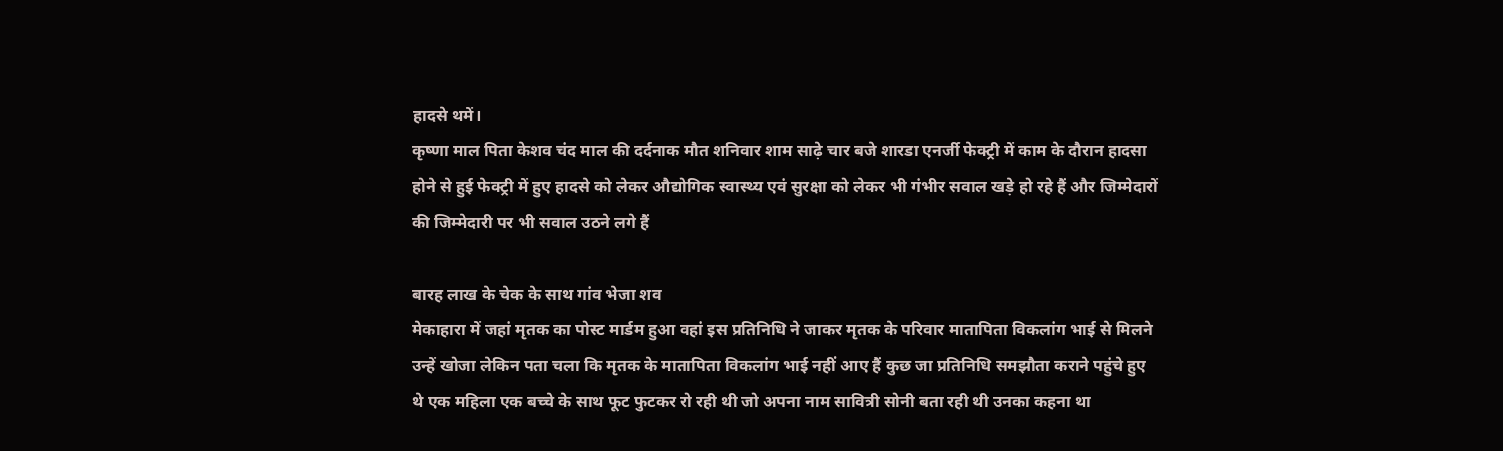हादसे थमें।
कृष्णा माल पिता केशव चंद माल की दर्दनाक मौत शनिवार शाम साढ़े चार बजे शारडा एनर्जी फेक्ट्री में काम के दौरान हादसा होने से हुई फेक्ट्री में हुए हादसे को लेकर औद्योगिक स्वास्थ्य एवं सुरक्षा को लेकर भी गंभीर सवाल खड़े हो रहे हैं और जिम्मेदारों की जिम्मेदारी पर भी सवाल उठने लगे हैं

बारह लाख के चेक के साथ गांव भेजा शव
मेकाहारा में जहां मृतक का पोस्ट मार्डम हुआ वहां इस प्रतिनिधि ने जाकर मृतक के परिवार मातापिता विकलांग भाई से मिलने उन्हें खोजा लेकिन पता चला कि मृतक के मातापिता विकलांग भाई नहीं आए हैं कुछ जा प्रतिनिधि समझौता कराने पहुंचे हुए थे एक महिला एक बच्चे के साथ फूट फुटकर रो रही थी जो अपना नाम सावित्री सोनी बता रही थी उनका कहना था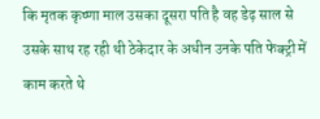कि मृतक कृष्णा माल उसका दूसरा पति है वह डेढ़ साल से उसके साथ रह रही थी ठेकेदार के अधीन उनके पति फेक्ट्री में काम करते थे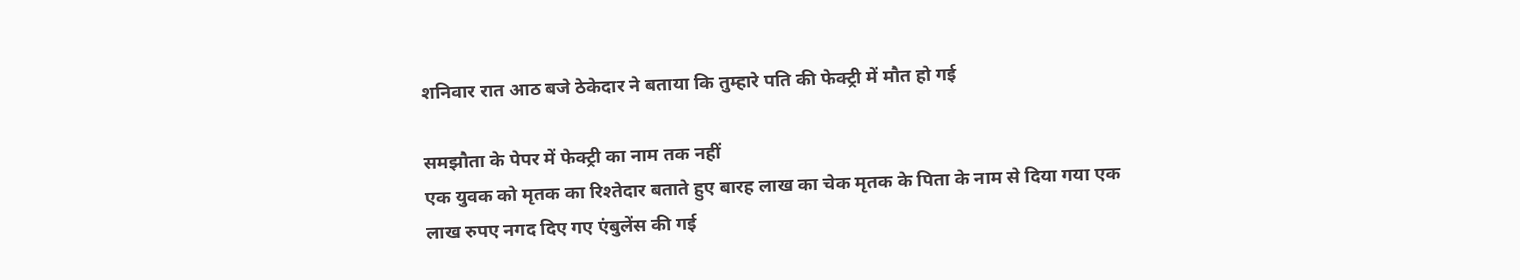शनिवार रात आठ बजे ठेकेदार ने बताया कि तुम्हारे पति की फेक्ट्री में मौत हो गई

समझौता के पेपर में फेक्ट्री का नाम तक नहीं
एक युवक को मृतक का रिश्तेदार बताते हुए बारह लाख का चेक मृतक के पिता के नाम से दिया गया एक लाख रुपए नगद दिए गए एंबुलेंस की गई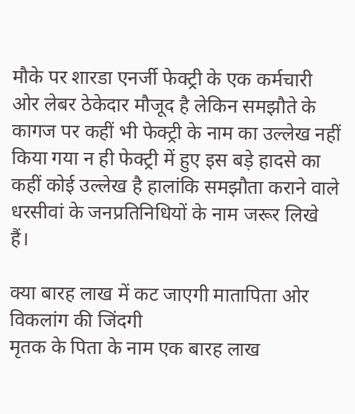मौके पर शारडा एनर्जी फेक्ट्री के एक कर्मचारी ओर लेबर ठेकेदार मौजूद है लेकिन समझौते के कागज पर कहीं भी फेक्ट्री के नाम का उल्लेख नहीं किया गया न ही फेक्ट्री में हुए इस बड़े हादसे का कहीं कोई उल्लेख है हालांकि समझौता कराने वाले धरसीवां के जनप्रतिनिधियों के नाम जरूर लिखे हैं।

क्या बारह लाख में कट जाएगी मातापिता ओर विकलांग की जिंदगी
मृतक के पिता के नाम एक बारह लाख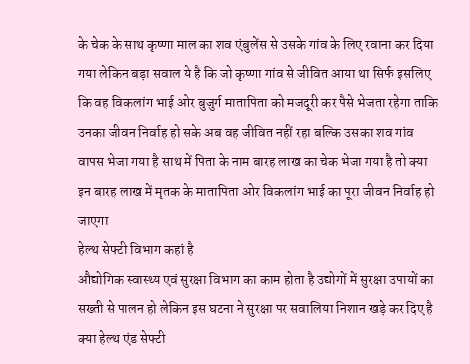के चेक के साथ कृष्णा माल का शव एंबुलेंस से उसके गांव के लिए रवाना कर दिया गया लेकिन बड़ा सवाल ये है कि जो कृष्णा गांव से जीवित आया था सिर्फ इसलिए कि वह विकलांग भाई ओर बुजुर्ग मातापिता को मजदूरी कर पैसे भेजता रहेगा ताकि उनका जीवन निर्वाह हो सके अब वह जीवित नहीं रहा बल्कि उसका शव गांव वापस भेजा गया है साथ में पिता के नाम बारह लाख का चेक भेजा गया है तो क्या इन बारह लाख में मृतक के मातापिता ओर विकलांग भाई का पूरा जीवन निर्वाह हो जाएगा
हेल्थ सेफ्टी विभाग कहां है
औद्योगिक स्वास्थ्य एवं सुरक्षा विभाग का काम होता है उद्योगों में सुरक्षा उपायों का सख्ती से पालन हो लेकिन इस घटना ने सुरक्षा पर सवालिया निशान खड़े कर दिए है क्या हेल्थ एंड सेफ्टी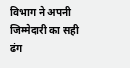विभाग ने अपनी जिम्मेदारी का सही ढंग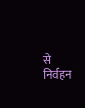से निर्वहन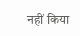नहीं किया